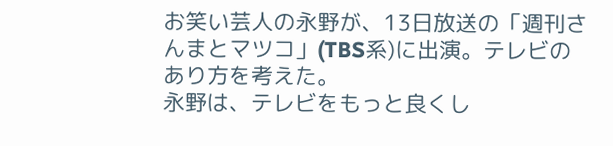お笑い芸人の永野が、13日放送の「週刊さんまとマツコ」(TBS系)に出演。テレビのあり方を考えた。
永野は、テレビをもっと良くし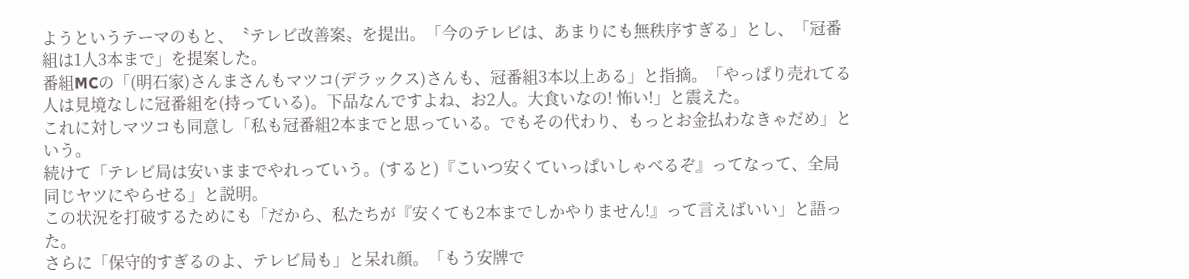ようというテーマのもと、〝テレビ改善案〟を提出。「今のテレビは、あまりにも無秩序すぎる」とし、「冠番組は1人3本まで」を提案した。
番組MCの「(明石家)さんまさんもマツコ(デラックス)さんも、冠番組3本以上ある」と指摘。「やっぱり売れてる人は見境なしに冠番組を(持っている)。下品なんですよね、お2人。大食いなの! 怖い!」と震えた。
これに対しマツコも同意し「私も冠番組2本までと思っている。でもその代わり、もっとお金払わなきゃだめ」という。
続けて「テレビ局は安いままでやれっていう。(すると)『こいつ安くていっぱいしゃべるぞ』ってなって、全局同じヤツにやらせる」と説明。
この状況を打破するためにも「だから、私たちが『安くても2本までしかやりません!』って言えばいい」と語った。
さらに「保守的すぎるのよ、テレビ局も」と呆れ顔。「もう安牌で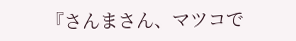『さんまさん、マツコで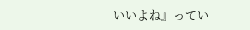いいよね』ってい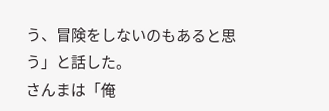う、冒険をしないのもあると思う」と話した。
さんまは「俺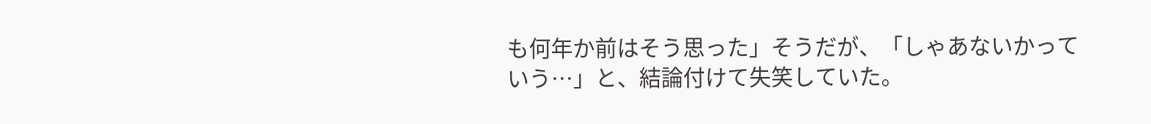も何年か前はそう思った」そうだが、「しゃあないかっていう…」と、結論付けて失笑していた。